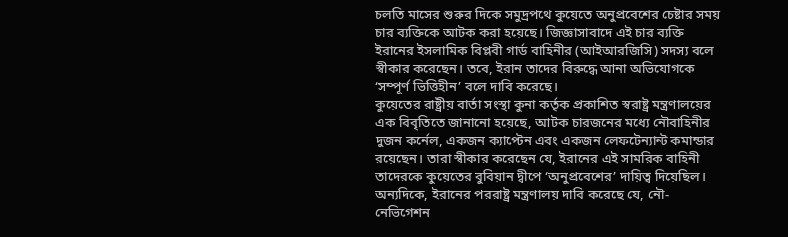চলতি মাসের শুরুর দিকে সমুদ্রপথে কুয়েতে অনুপ্রবেশের চেষ্টার সময় চার ব্যক্তিকে আটক করা হয়েছে। জিজ্ঞাসাবাদে এই চার ব্যক্তি ইরানের ইসলামিক বিপ্লবী গার্ড বাহিনীর (আইআরজিসি) সদস্য বলে স্বীকার করেছেন। তবে, ইরান তাদের বিরুদ্ধে আনা অভিযোগকে ‘সম্পূর্ণ ভিত্তিহীন’ বলে দাবি করেছে।
কুয়েতের রাষ্ট্রীয় বার্তা সংস্থা কুনা কর্তৃক প্রকাশিত স্বরাষ্ট্র মন্ত্রণালয়ের এক বিবৃতিতে জানানো হয়েছে, আটক চারজনের মধ্যে নৌবাহিনীর দুজন কর্নেল, একজন ক্যাপ্টেন এবং একজন লেফটেন্যান্ট কমান্ডার রয়েছেন। তারা স্বীকার করেছেন যে, ইরানের এই সামরিক বাহিনী তাদেরকে কুয়েতের বুবিয়ান দ্বীপে ‘অনুপ্রবেশের’ দায়িত্ব দিয়েছিল।
অন্যদিকে, ইরানের পররাষ্ট্র মন্ত্রণালয় দাবি করেছে যে, নৌ-নেভিগেশন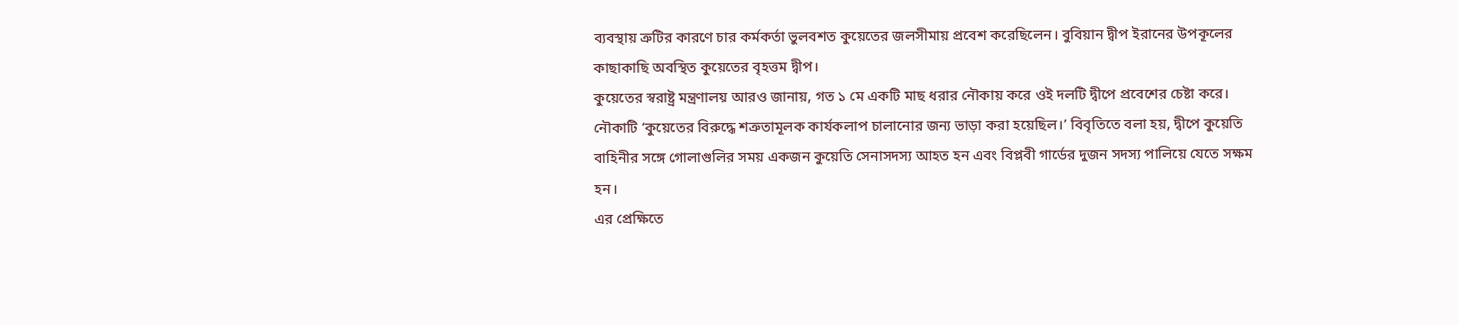ব্যবস্থায় ত্রুটির কারণে চার কর্মকর্তা ভুলবশত কুয়েতের জলসীমায় প্রবেশ করেছিলেন। বুবিয়ান দ্বীপ ইরানের উপকূলের কাছাকাছি অবস্থিত কুয়েতের বৃহত্তম দ্বীপ।
কুয়েতের স্বরাষ্ট্র মন্ত্রণালয় আরও জানায়, গত ১ মে একটি মাছ ধরার নৌকায় করে ওই দলটি দ্বীপে প্রবেশের চেষ্টা করে। নৌকাটি ‘কুয়েতের বিরুদ্ধে শত্রুতামূলক কার্যকলাপ চালানোর জন্য ভাড়া করা হয়েছিল।’ বিবৃতিতে বলা হয়, দ্বীপে কুয়েতি বাহিনীর সঙ্গে গোলাগুলির সময় একজন কুয়েতি সেনাসদস্য আহত হন এবং বিপ্লবী গার্ডের দুজন সদস্য পালিয়ে যেতে সক্ষম হন।
এর প্রেক্ষিতে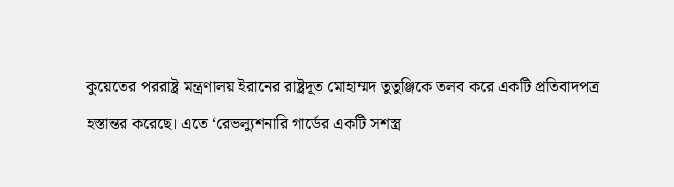কুয়েতের পররাষ্ট্র মন্ত্রণালয় ইরানের রাষ্ট্রদূত মোহাম্মদ তুতুঞ্জিকে তলব করে একটি প্রতিবাদপত্র হস্তান্তর করেছে। এতে ‘রেভল্যুশনারি গার্ডের একটি সশস্ত্র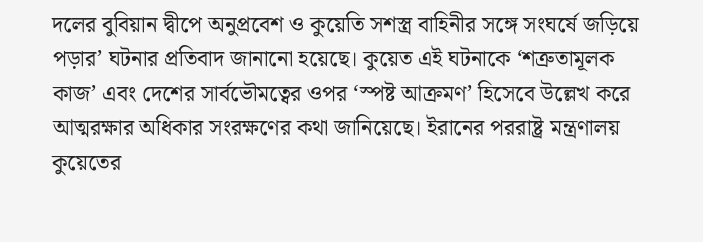দলের বুবিয়ান দ্বীপে অনুপ্রবেশ ও কুয়েতি সশস্ত্র বাহিনীর সঙ্গে সংঘর্ষে জড়িয়ে পড়ার’ ঘটনার প্রতিবাদ জানানো হয়েছে। কুয়েত এই ঘটনাকে ‘শত্রুতামূলক কাজ’ এবং দেশের সার্বভৌমত্বের ওপর ‘স্পষ্ট আক্রমণ’ হিসেবে উল্লেখ করে আত্মরক্ষার অধিকার সংরক্ষণের কথা জানিয়েছে। ইরানের পররাষ্ট্র মন্ত্রণালয় কুয়েতের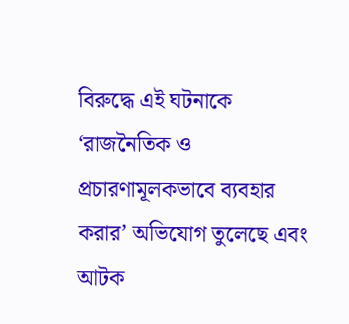বিরুদ্ধে এই ঘটনাকে ‘রাজনৈতিক ও প্রচারণামূলকভাবে ব্যবহার করার’ অভিযোগ তুলেছে এবং আটক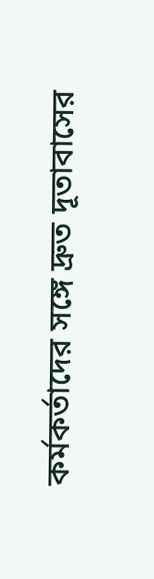কর্মকর্তাদের সঙ্গে দ্রুত দূতাবাসের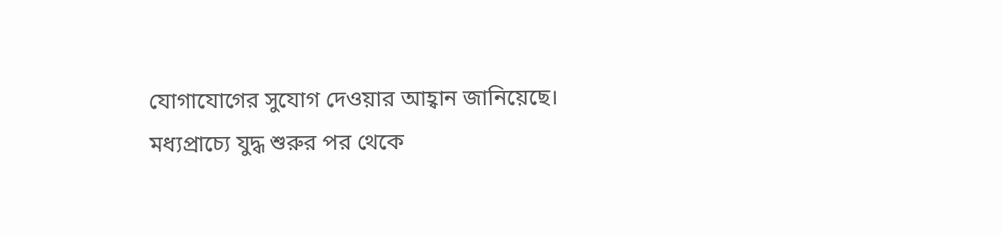যোগাযোগের সুযোগ দেওয়ার আহ্বান জানিয়েছে। মধ্যপ্রাচ্যে যুদ্ধ শুরুর পর থেকে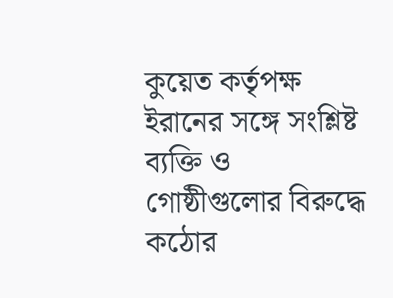কুয়েত কর্তৃপক্ষ ইরানের সঙ্গে সংশ্লিষ্ট ব্যক্তি ও গোষ্ঠীগুলোর বিরুদ্ধে কঠোর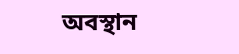অবস্থান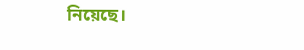নিয়েছে।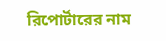রিপোর্টারের নাম